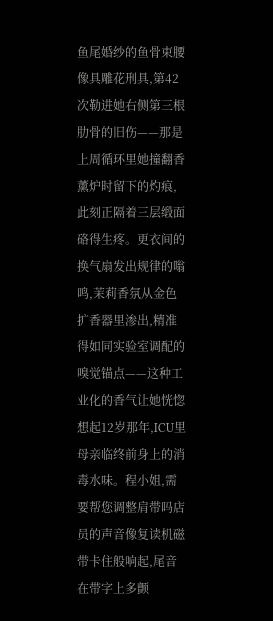鱼尾婚纱的鱼骨束腰像具雕花刑具,第42次勒进她右侧第三根肋骨的旧伤——那是上周循环里她撞翻香薰炉时留下的灼痕,此刻正隔着三层缎面硌得生疼。更衣间的换气扇发出规律的嗡鸣,茉莉香氛从金色扩香器里渗出,精准得如同实验室调配的嗅觉锚点——这种工业化的香气让她恍惚想起12岁那年,ICU里母亲临终前身上的消毒水味。程小姐,需要帮您调整肩带吗店员的声音像复读机磁带卡住般响起,尾音在带字上多颤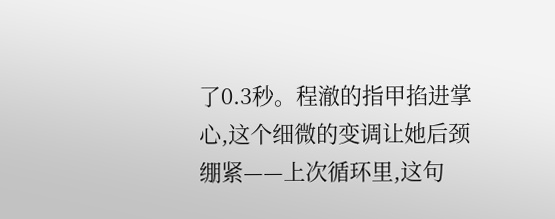了0.3秒。程澈的指甲掐进掌心,这个细微的变调让她后颈绷紧——上次循环里,这句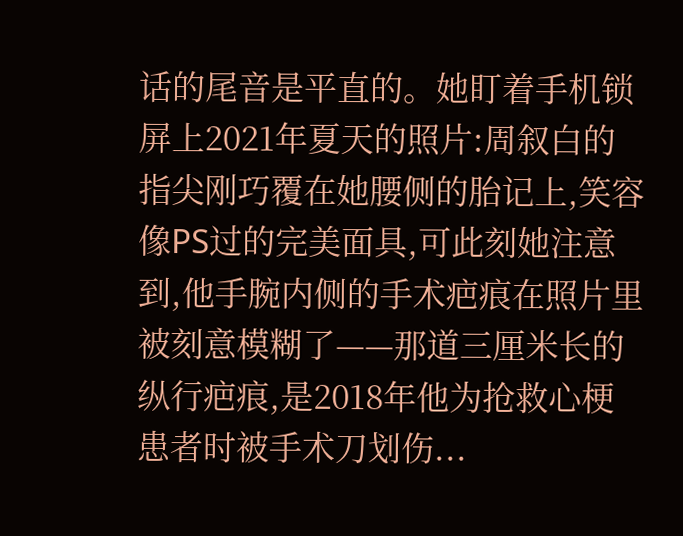话的尾音是平直的。她盯着手机锁屏上2021年夏天的照片:周叙白的指尖刚巧覆在她腰侧的胎记上,笑容像PS过的完美面具,可此刻她注意到,他手腕内侧的手术疤痕在照片里被刻意模糊了——那道三厘米长的纵行疤痕,是2018年他为抢救心梗患者时被手术刀划伤...